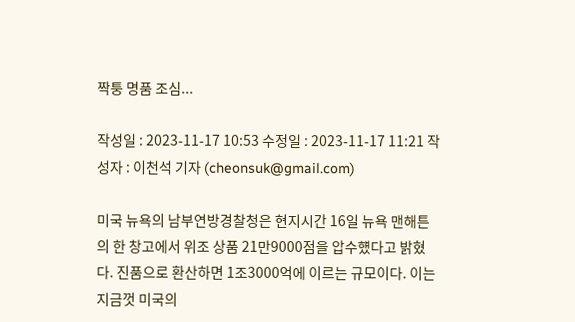짝퉁 명품 조심...

작성일 : 2023-11-17 10:53 수정일 : 2023-11-17 11:21 작성자 : 이천석 기자 (cheonsuk@gmail.com)

미국 뉴욕의 남부연방경찰청은 현지시간 16일 뉴욕 맨해튼의 한 창고에서 위조 상품 21만9000점을 압수헀다고 밝혔다. 진품으로 환산하면 1조3000억에 이르는 규모이다. 이는 지금껏 미국의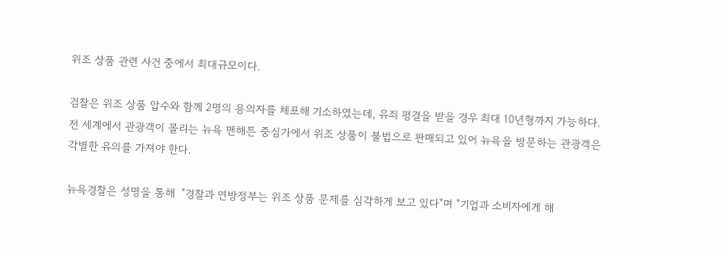위조 상품 관련 사건 중에서 최대규모이다.

검찰은 위조 상품 압수와 함께 2명의 용의자를 체포해 기소하였는데, 유죄 평결을 받을 경우 최대 10년형까지 가능하다. 전 세계에서 관광객이 몰리는 뉴욕 맨해튼 중심가에서 위조 상품이 불법으로 판매되고 있어 뉴욕을 방문하는 관광객은 각별한 유의를 가져야 한다.

뉴욕경찰은 성명을 통해  "경찰과 연방정부는 위조 상품 문제를 심각하게 보고 있다"며 "기업과 소비자에게 해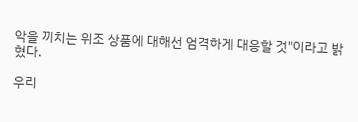악을 끼치는 위조 상품에 대해선 엄격하게 대응할 것"이라고 밝혔다.

우리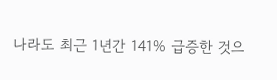나라도 최근 1년간 141% 급증한 것으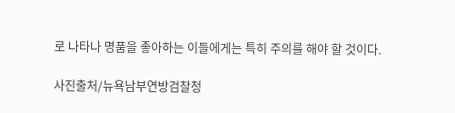로 나타나 명품을 좋아하는 이들에게는 특히 주의를 해야 할 것이다.

사진출처/뉴욕남부연방검찰청